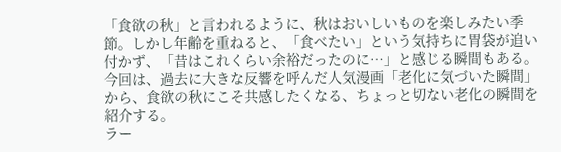「食欲の秋」と言われるように、秋はおいしいものを楽しみたい季節。しかし年齢を重ねると、「食べたい」という気持ちに胃袋が追い付かず、「昔はこれくらい余裕だったのに…」と感じる瞬間もある。今回は、過去に大きな反響を呼んだ人気漫画「老化に気づいた瞬間」から、食欲の秋にこそ共感したくなる、ちょっと切ない老化の瞬間を紹介する。
ラー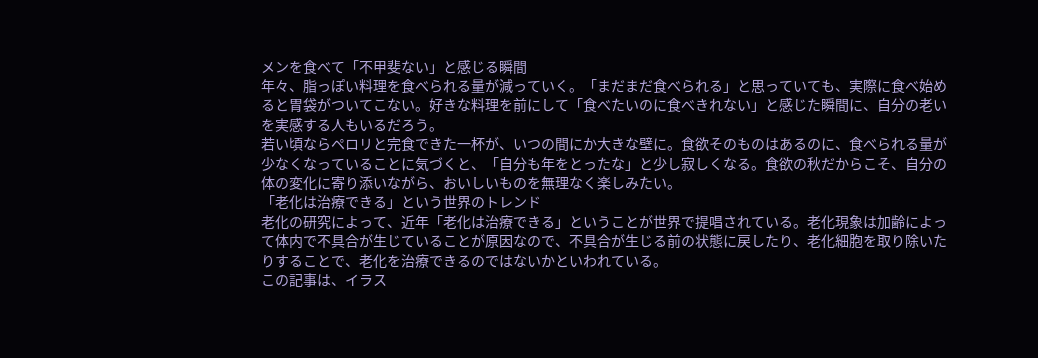メンを食べて「不甲斐ない」と感じる瞬間
年々、脂っぽい料理を食べられる量が減っていく。「まだまだ食べられる」と思っていても、実際に食べ始めると胃袋がついてこない。好きな料理を前にして「食べたいのに食べきれない」と感じた瞬間に、自分の老いを実感する人もいるだろう。
若い頃ならペロリと完食できた一杯が、いつの間にか大きな壁に。食欲そのものはあるのに、食べられる量が少なくなっていることに気づくと、「自分も年をとったな」と少し寂しくなる。食欲の秋だからこそ、自分の体の変化に寄り添いながら、おいしいものを無理なく楽しみたい。
「老化は治療できる」という世界のトレンド
老化の研究によって、近年「老化は治療できる」ということが世界で提唱されている。老化現象は加齢によって体内で不具合が生じていることが原因なので、不具合が生じる前の状態に戻したり、老化細胞を取り除いたりすることで、老化を治療できるのではないかといわれている。
この記事は、イラス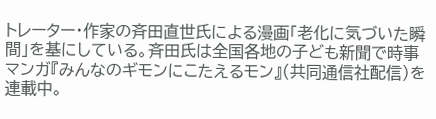トレーター・作家の斉田直世氏による漫画「老化に気づいた瞬間」を基にしている。斉田氏は全国各地の子ども新聞で時事マンガ『みんなのギモンにこたえるモン』(共同通信社配信)を連載中。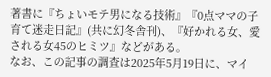著書に『ちょいモテ男になる技術』『0点ママの子育て迷走日記』(共に幻冬舎刊)、『好かれる女、愛される女45のヒミツ』などがある。
なお、この記事の調査は2025年5月19日に、マイ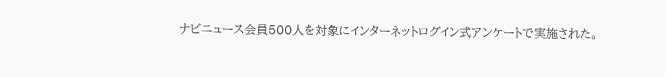ナビニュース会員500人を対象にインターネットログイン式アンケートで実施された。